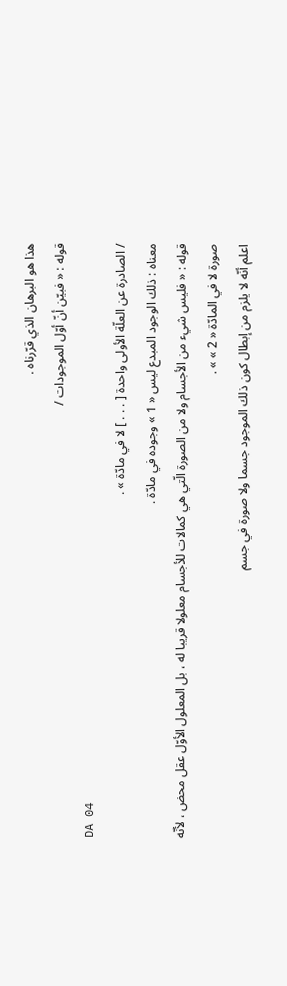هذا هو البرهان الذي قرّرناه .
قوله : « فبيّن أنّ أوّل الموجودات /
DA 04
/ الصادرة عن العلّة الأولى واحدة [ . . . ] لا في مادّة » .
معناه : ذلك الوجود المبدع ليس « 1 » وجوده في مادّة .
قوله : « فليس شيء من الأجسام ولا من الصورة الّتي هي كمالات للأجسام معلولا قريبا له ، بل المعلول الأوّل عقل محض ، لأنّه صورة لا في المادّة « 2 » » .
اعلم أنّه لا يلزم من إبطال كون ذلك الموجود جسما ولا صورة في جسم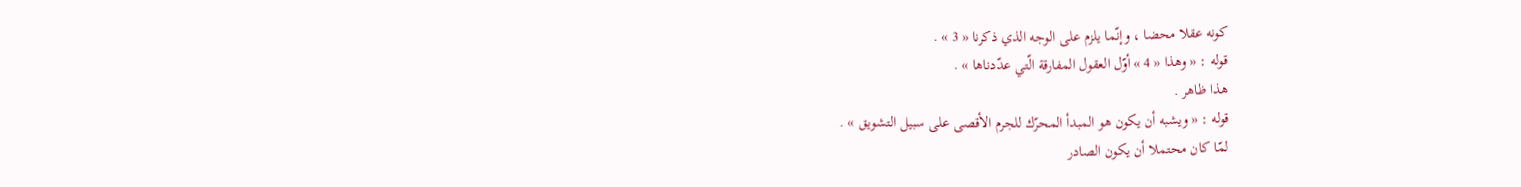كونه عقلا محضا ، وإنّما يلزم على الوجه الذي ذكرنا « 3 » .
قوله : « وهذا « 4 » أوّل العقول المفارقة الّتي عدّدناها » .
هذا ظاهر .
قوله : « ويشبه أن يكون هو المبدأ المحرّك للجرم الأقصى على سبيل التشويق » .
لمّا كان محتملا أن يكون الصادر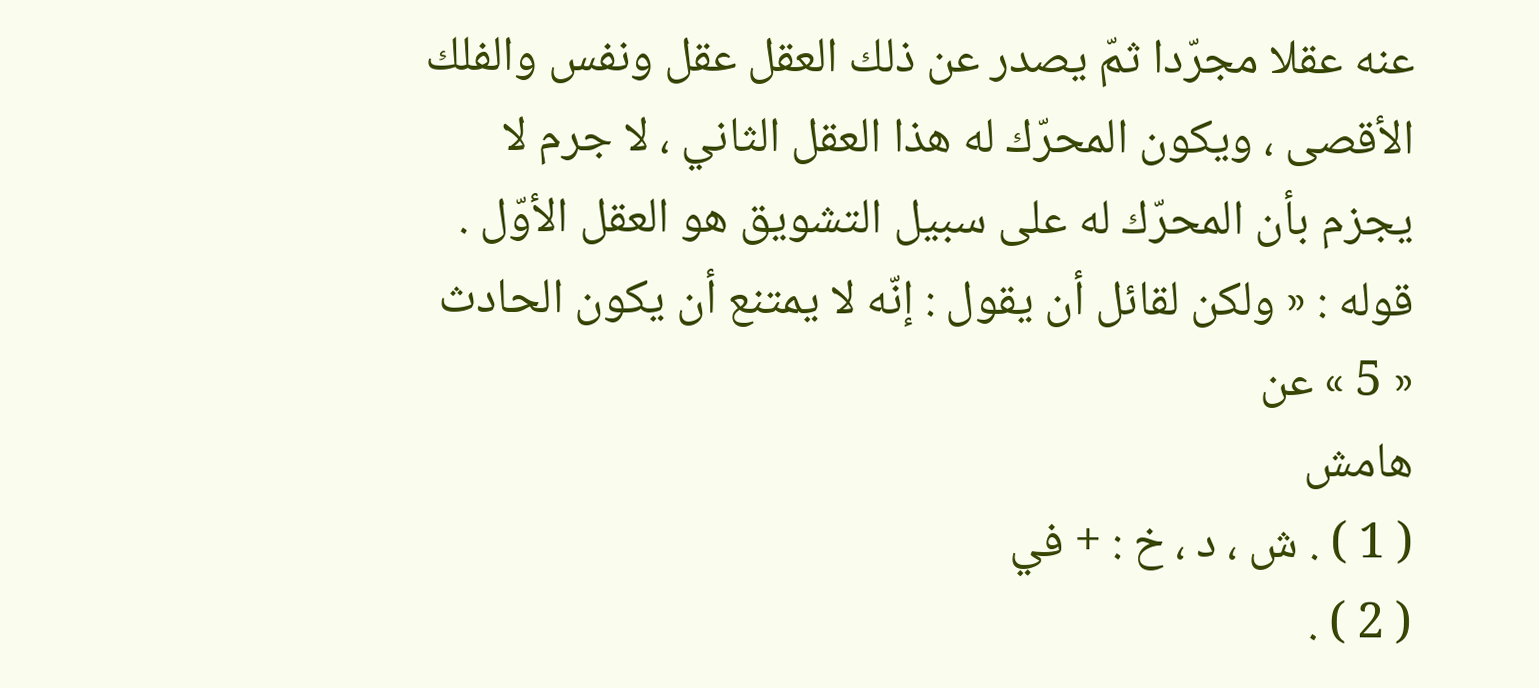عنه عقلا مجرّدا ثمّ يصدر عن ذلك العقل عقل ونفس والفلك الأقصى ، ويكون المحرّك له هذا العقل الثاني ، لا جرم لا يجزم بأن المحرّك له على سبيل التشويق هو العقل الأوّل .
قوله : « ولكن لقائل أن يقول : إنّه لا يمتنع أن يكون الحادث « 5 » عن
هامش
( 1 ) . ش ، د ، خ : + في
( 2 ) .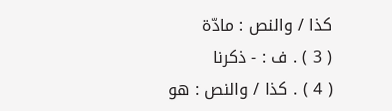كذا / والنص : مادّة
( 3 ) . ف : - ذكرنا
( 4 ) . كذا / والنص : هو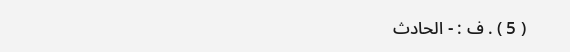( 5 ) . ف : - الحادث